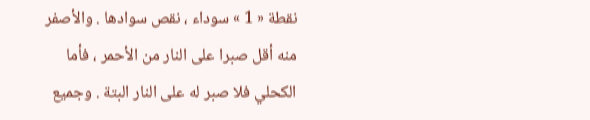نقطة « 1 » سوداء ، نقص سوادها . والأصفر منه أقل صبرا على النار من الأحمر ، فأما الكحلي فلا صبر له على النار البتة . وجميع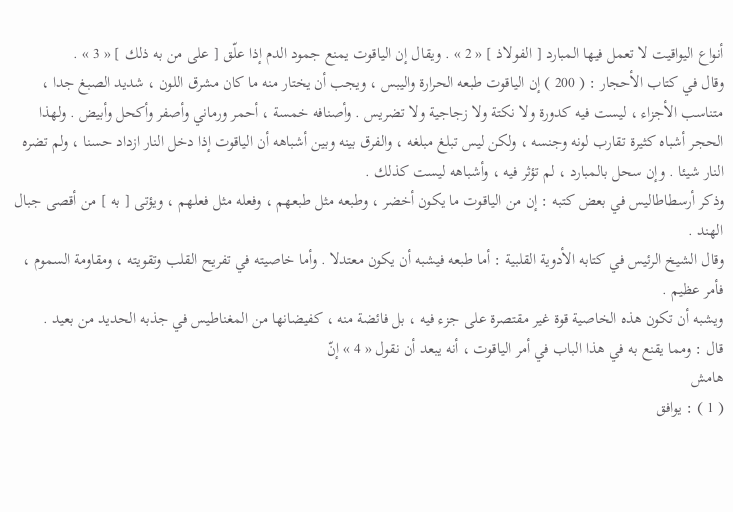أنواع اليواقيت لا تعمل فيها المبارد [ الفولاذ ] « 2 » . ويقال إن الياقوت يمنع جمود الدم إذا علّق [ على من به ذلك ] « 3 » .
وقال في كتاب الأحجار : ( 200 ) إن الياقوت طبعه الحرارة واليبس ، ويجب أن يختار منه ما كان مشرق اللون ، شديد الصبغ جدا ، متناسب الأجزاء ، ليست فيه كدورة ولا نكتة ولا زجاجية ولا تضريس . وأصنافه خمسة ، أحمر ورماني وأصفر وأكحل وأبيض . ولهذا الحجر أشباه كثيرة تقارب لونه وجنسه ، ولكن ليس تبلغ مبلغه ، والفرق بينه وبين أشباهه أن الياقوت إذا دخل النار ازداد حسنا ، ولم تضره النار شيئا . وإن سحل بالمبارد ، لم تؤثر فيه ، وأشباهه ليست كذلك .
وذكر أرسطاطاليس في بعض كتبه : إن من الياقوت ما يكون أخضر ، وطبعه مثل طبعهم ، وفعله مثل فعلهم ، ويؤتى [ به ] من أقصى جبال الهند .
وقال الشيخ الرئيس في كتابه الأدوية القلبية : أما طبعه فيشبه أن يكون معتدلا . وأما خاصيته في تفريح القلب وتقويته ، ومقاومة السموم ، فأمر عظيم .
ويشبه أن تكون هذه الخاصية قوة غير مقتصرة على جزء فيه ، بل فائضة منه ، كفيضانها من المغناطيس في جذبه الحديد من بعيد .
قال : ومما يقنع به في هذا الباب في أمر الياقوت ، أنه يبعد أن نقول « 4 » إنّ
هامش
( 1 ) : يوافق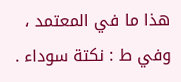هذا ما في المعتمد ، وفي ط : نكتة سوداء .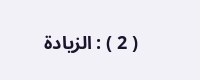( 2 ) : الزيادة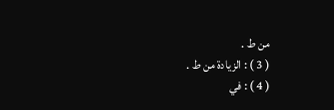من ط .
( 3 ) : الزيادة من ط .
( 4 ) : في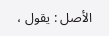الأصل : يقول ،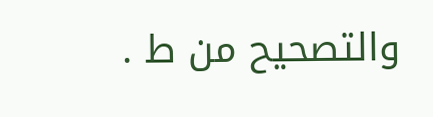والتصحيح من ط .